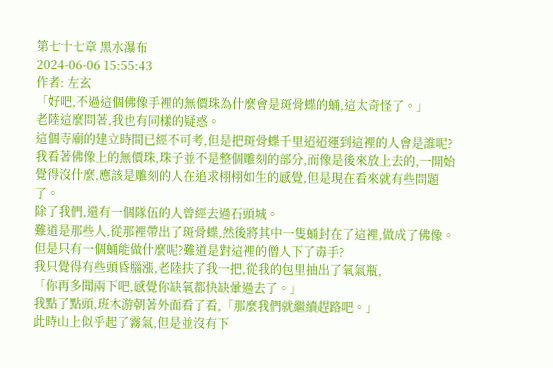第七十七章 黑水瀑布
2024-06-06 15:55:43
作者: 左玄
「好吧,不過這個佛像手裡的無價珠為什麼會是斑骨蝶的蛹,這太奇怪了。」
老陸這麼問著,我也有同樣的疑惑。
這個寺廟的建立時間已經不可考,但是把斑骨蝶千里迢迢運到這裡的人會是誰呢?
我看著佛像上的無價珠,珠子並不是整個雕刻的部分,而像是後來放上去的,一開始覺得沒什麼,應該是雕刻的人在追求栩栩如生的感覺,但是現在看來就有些問題了。
除了我們,還有一個隊伍的人曾經去過石頭城。
難道是那些人,從那裡帶出了斑骨蝶,然後將其中一隻蛹封在了這裡,做成了佛像。
但是只有一個蛹能做什麼呢?難道是對這裡的僧人下了毒手?
我只覺得有些頭昏腦漲,老陸扶了我一把,從我的包里抽出了氧氣瓶,
「你再多聞兩下吧,感覺你缺氧都快缺暈過去了。」
我點了點頭,班木游朝著外面看了看,「那麼我們就繼續趕路吧。」
此時山上似乎起了霧氣,但是並沒有下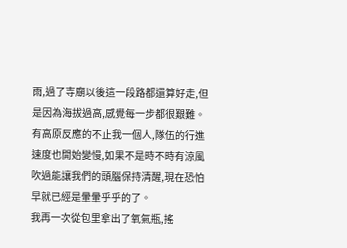雨,過了寺廟以後這一段路都還算好走,但是因為海拔過高,感覺每一步都很艱難。
有高原反應的不止我一個人,隊伍的行進速度也開始變慢,如果不是時不時有涼風吹過能讓我們的頭腦保持清醒,現在恐怕早就已經是暈暈乎乎的了。
我再一次從包里拿出了氧氣瓶,搖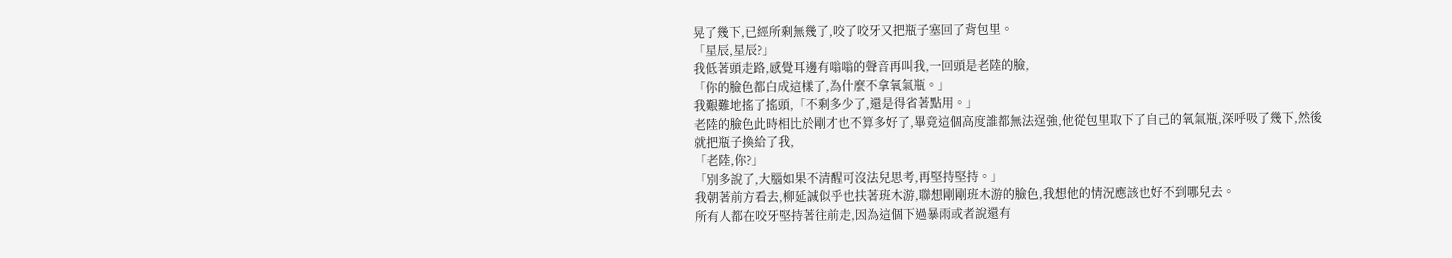晃了幾下,已經所剩無幾了,咬了咬牙又把瓶子塞回了背包里。
「星辰,星辰?」
我低著頭走路,感覺耳邊有嗡嗡的聲音再叫我,一回頭是老陸的臉,
「你的臉色都白成這樣了,為什麼不拿氧氣瓶。」
我艱難地搖了搖頭,「不剩多少了,還是得省著點用。」
老陸的臉色此時相比於剛才也不算多好了,畢竟這個高度誰都無法逞強,他從包里取下了自己的氧氣瓶,深呼吸了幾下,然後就把瓶子換給了我,
「老陸,你?」
「別多說了,大腦如果不清醒可沒法兒思考,再堅持堅持。」
我朝著前方看去,柳延誠似乎也扶著班木游,聯想剛剛班木游的臉色,我想他的情況應該也好不到哪兒去。
所有人都在咬牙堅持著往前走,因為這個下過暴雨或者說還有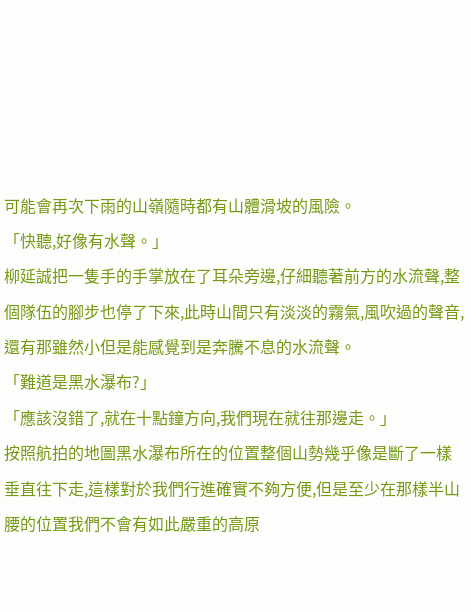可能會再次下雨的山嶺隨時都有山體滑坡的風險。
「快聽,好像有水聲。」
柳延誠把一隻手的手掌放在了耳朵旁邊,仔細聽著前方的水流聲,整個隊伍的腳步也停了下來,此時山間只有淡淡的霧氣,風吹過的聲音,還有那雖然小但是能感覺到是奔騰不息的水流聲。
「難道是黑水瀑布?」
「應該沒錯了,就在十點鐘方向,我們現在就往那邊走。」
按照航拍的地圖黑水瀑布所在的位置整個山勢幾乎像是斷了一樣垂直往下走,這樣對於我們行進確實不夠方便,但是至少在那樣半山腰的位置我們不會有如此嚴重的高原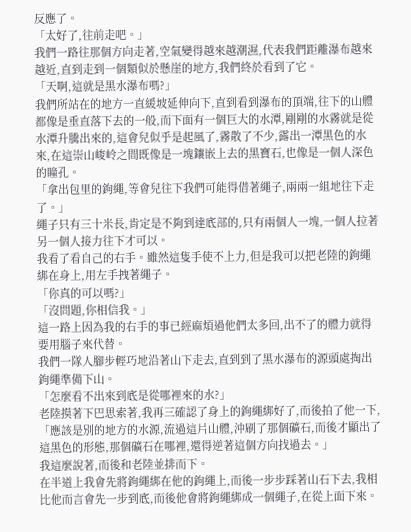反應了。
「太好了,往前走吧。」
我們一路往那個方向走著,空氣變得越來越潮濕,代表我們距離瀑布越來越近,直到走到一個類似於懸崖的地方,我們終於看到了它。
「天啊,這就是黑水瀑布嗎?」
我們所站在的地方一直緩坡延伸向下,直到看到瀑布的頂端,往下的山體都像是垂直落下去的一般,而下面有一個巨大的水潭,剛剛的水霧就是從水潭升騰出來的,這會兒似乎是起風了,霧散了不少,露出一潭黑色的水來,在這崇山峻岭之間既像是一塊鑲嵌上去的黑寶石,也像是一個人深色的瞳孔。
「拿出包里的鉤繩,等會兒往下我們可能得借著繩子,兩兩一組地往下走了。」
繩子只有三十米長,肯定是不夠到達底部的,只有兩個人一塊,一個人拉著另一個人接力往下才可以。
我看了看自己的右手。雖然這隻手使不上力,但是我可以把老陸的鉤繩綁在身上,用左手拽著繩子。
「你真的可以嗎?」
「沒問題,你相信我。」
這一路上因為我的右手的事已經麻煩過他們太多回,出不了的體力就得要用腦子來代替。
我們一隊人腳步輕巧地沿著山下走去,直到到了黑水瀑布的源頭處掏出鉤繩準備下山。
「怎麼看不出來到底是從哪裡來的水?」
老陸摸著下巴思索著,我再三確認了身上的鉤繩綁好了,而後拍了他一下,
「應該是別的地方的水源,流過這片山體,沖刷了那個礦石,而後才顯出了這黑色的形態,那個礦石在哪裡,還得逆著這個方向找過去。」
我這麼說著,而後和老陸並排而下。
在半道上我會先將鉤繩綁在他的鉤繩上,而後一步步踩著山石下去,我相比他而言會先一步到底,而後他會將鉤繩綁成一個繩子,在從上面下來。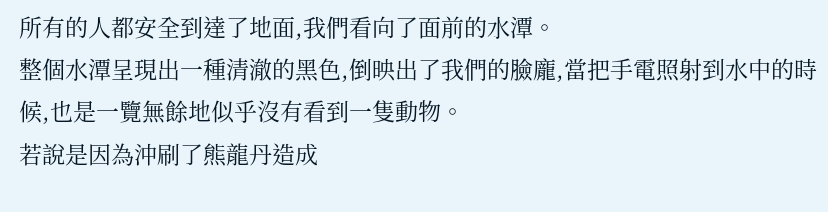所有的人都安全到達了地面,我們看向了面前的水潭。
整個水潭呈現出一種清澈的黑色,倒映出了我們的臉龐,當把手電照射到水中的時候,也是一覽無餘地似乎沒有看到一隻動物。
若說是因為沖刷了熊龍丹造成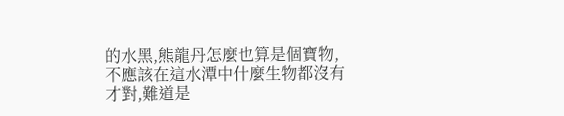的水黑,熊龍丹怎麼也算是個寶物,不應該在這水潭中什麼生物都沒有才對,難道是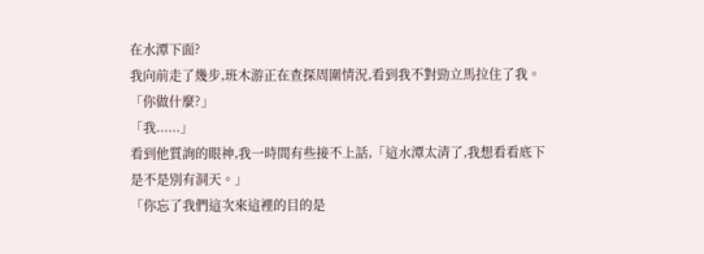在水潭下面?
我向前走了幾步,班木游正在查探周圍情況,看到我不對勁立馬拉住了我。
「你做什麼?」
「我......」
看到他質詢的眼神,我一時間有些接不上話,「這水潭太清了,我想看看底下是不是別有洞天。」
「你忘了我們這次來這裡的目的是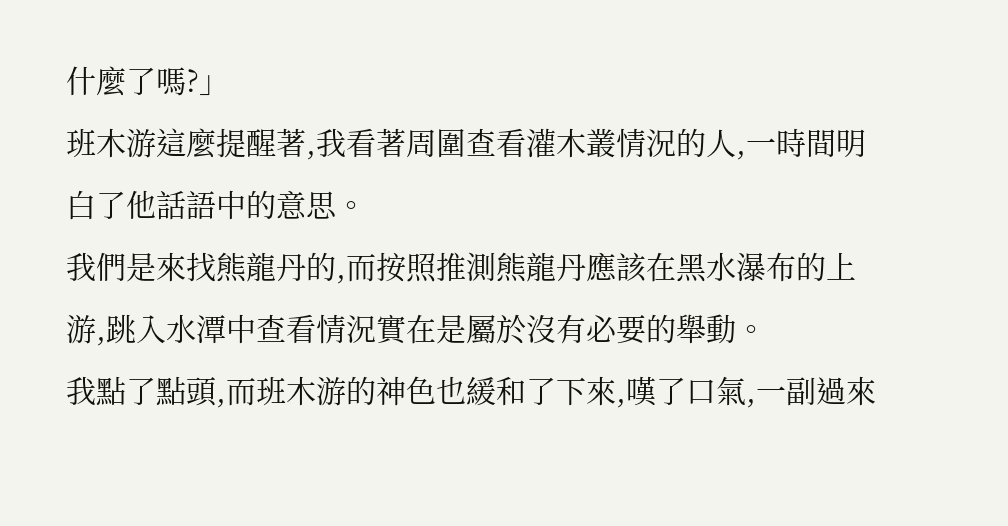什麼了嗎?」
班木游這麼提醒著,我看著周圍查看灌木叢情況的人,一時間明白了他話語中的意思。
我們是來找熊龍丹的,而按照推測熊龍丹應該在黑水瀑布的上游,跳入水潭中查看情況實在是屬於沒有必要的舉動。
我點了點頭,而班木游的神色也緩和了下來,嘆了口氣,一副過來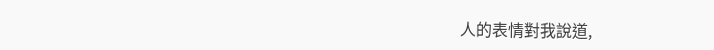人的表情對我說道,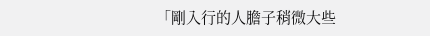「剛入行的人膽子稍微大些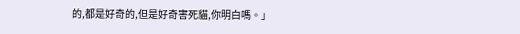的,都是好奇的,但是好奇害死貓,你明白嗎。」